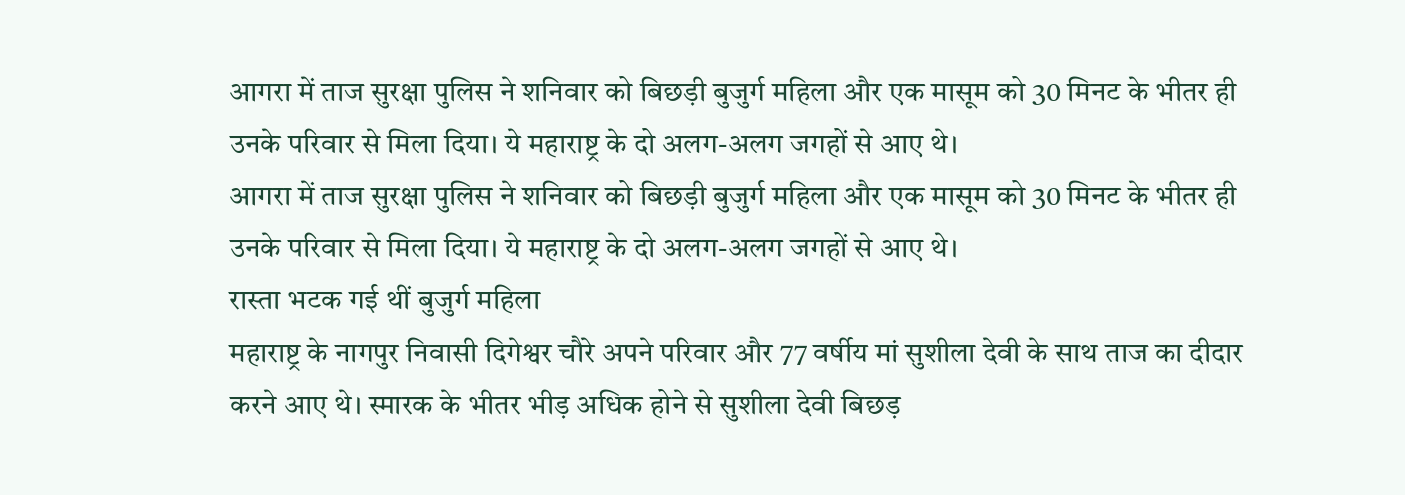आगरा में ताज सुरक्षा पुलिस ने शनिवार को बिछड़ी बुजुर्ग महिला और एक मासूम को 30 मिनट के भीतर ही उनके परिवार से मिला दिया। ये महाराष्ट्र के दो अलग-अलग जगहों से आए थे।
आगरा में ताज सुरक्षा पुलिस ने शनिवार को बिछड़ी बुजुर्ग महिला और एक मासूम को 30 मिनट के भीतर ही उनके परिवार से मिला दिया। ये महाराष्ट्र के दो अलग-अलग जगहों से आए थे।
रास्ता भटक गई थीं बुजुर्ग महिला
महाराष्ट्र के नागपुर निवासी दिगेश्वर चौरे अपने परिवार और 77 वर्षीय मां सुशीला देवी के साथ ताज का दीदार करने आए थे। स्मारक के भीतर भीड़ अधिक होने से सुशीला देवी बिछड़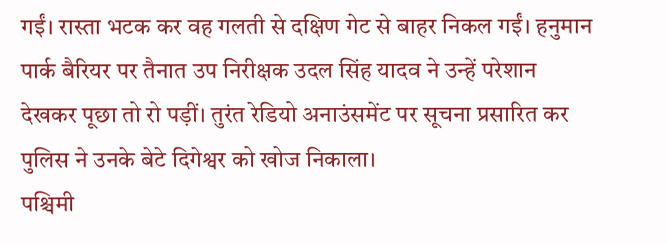गईं। रास्ता भटक कर वह गलती से दक्षिण गेट से बाहर निकल गईं। हनुमान पार्क बैरियर पर तैनात उप निरीक्षक उदल सिंह यादव ने उन्हें परेशान देखकर पूछा तो रो पड़ीं। तुरंत रेडियो अनाउंसमेंट पर सूचना प्रसारित कर पुलिस ने उनके बेटे दिगेश्वर को खोज निकाला।
पश्चिमी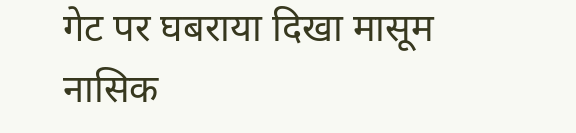गेट पर घबराया दिखा मासूम
नासिक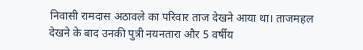निवासी रामदास अठावले का परिवार ताज देखने आया था। ताजमहल देखने के बाद उनकी पुत्री नयनतारा और 5 वर्षीय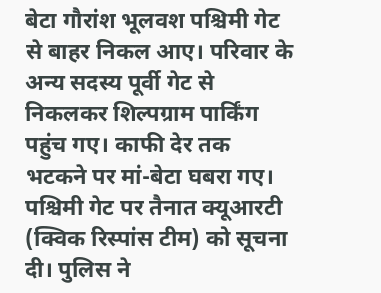बेटा गौरांश भूलवश पश्चिमी गेट से बाहर निकल आए। परिवार के अन्य सदस्य पूर्वी गेट से निकलकर शिल्पग्राम पार्किंग पहुंच गए। काफी देर तक भटकने पर मां-बेटा घबरा गए। पश्चिमी गेट पर तैनात क्यूआरटी (क्विक रिस्पांस टीम) को सूचना दी। पुलिस ने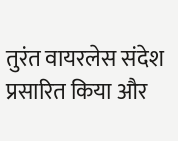तुरंत वायरलेस संदेश प्रसारित किया और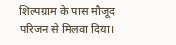शिल्पग्राम के पास मौजूद परिजन से मिलवा दिया।